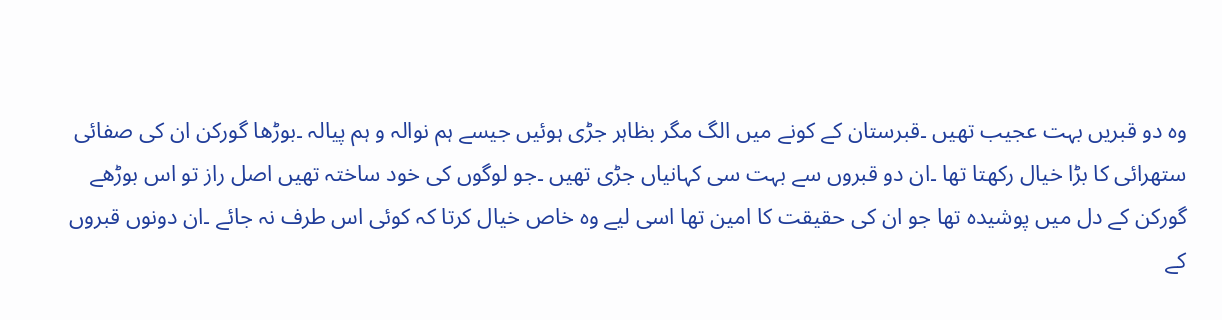وہ دو قبریں بہت عجیب تھیں ۔قبرستان کے کونے میں الگ مگر بظاہر جڑی ہوئیں جیسے ہم نوالہ و ہم پیالہ ۔بوڑھا گورکن ان کی صفائی ستھرائی کا بڑا خیال رکھتا تھا ۔ان دو قبروں سے بہت سی کہانیاں جڑی تھیں ۔جو لوگوں کی خود ساختہ تھیں اصل راز تو اس بوڑھے گورکن کے دل میں پوشیدہ تھا جو ان کی حقیقت کا امین تھا اسی لیے وہ خاص خیال کرتا کہ کوئی اس طرف نہ جائے ۔ان دونوں قبروں کے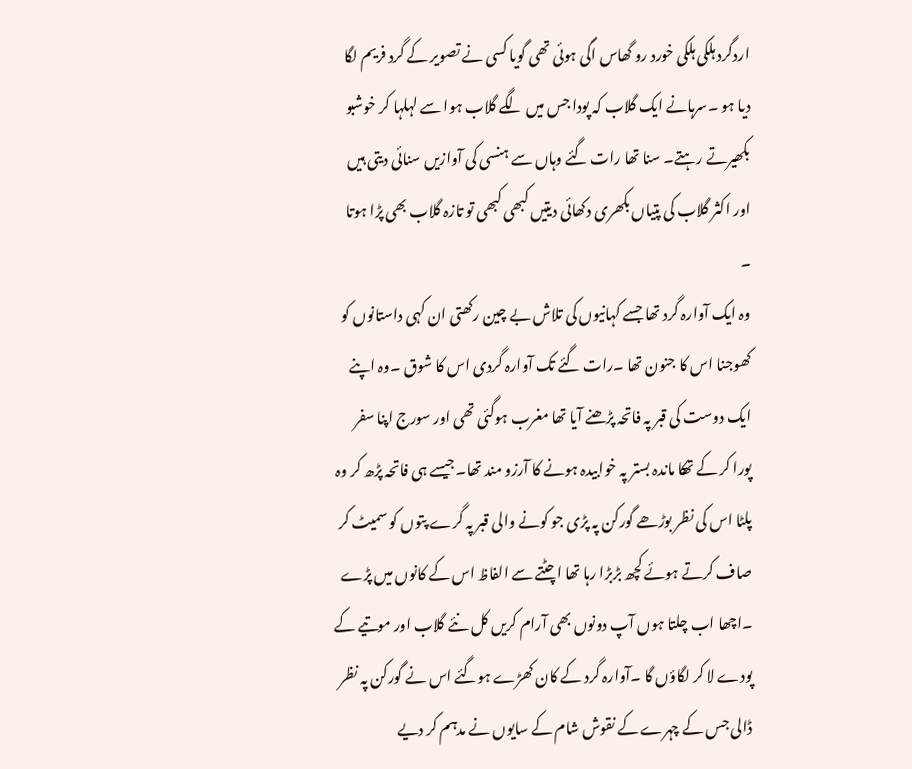اردگرد ہلکی ہلکی خورد رو گھاس اگی ہوئی تھی گویا کسی نے تصویر کے گرد فریم لگا دیا ہو ۔سرہانے ایک گلاب کہ پودا جس میں لگے گلاب ہوا سے لہلہا کر خوشبو بکھیرتے رہتے۔ سنا تھا رات گئے وہاں سے ہنسی کی آوازیں سنائی دیتی ہیں اور اکثر گلاب کی پتیاں بکھری دکھائی دیتیں کبھی کبھی تو تازہ گلاب بھی پڑا ہوتا ۔
وہ ایک آوارہ گرد تھا جسے کہانیوں کی تلاش بے چین رکھتی ان کہی داستانوں کو کھوجنا اس کا جنون تھا ۔رات گئے تک آوارہ گردی اس کا شوق ۔وہ اپنے ایک دوست کی قبر پہ فاتحہ پڑھنے آیا تھا مغرب ہوگئی تھی اور سورج اپنا سفر پورا کر کے تھکا ماندہ بستر پہ خوابیدہ ہونے کا آرزو مند تھا۔جیسے ہی فاتحہ پڑھ کر وہ پلٹا اس کی نظر بوڑھے گورکن پہ پڑی جو کونے والی قبر پہ گرے پتوں کو سمیٹ کر صاف کرتے ہوئے کچھ بڑبڑا رہا تھا اچٹتے سے الفاظ اس کے کانوں میں پڑے ۔اچھا اب چلتا ہوں آپ دونوں بھی آرام کریں کل نئے گلاب اور موتیے کے پودے لا کر لگاؤں گا ۔آوارہ گرد کے کان کھڑے ہوگئے اس نے گورکن پہ نظر ڈالی جس کے چہرے کے نقوش شام کے سایوں نے مدہم کر دیے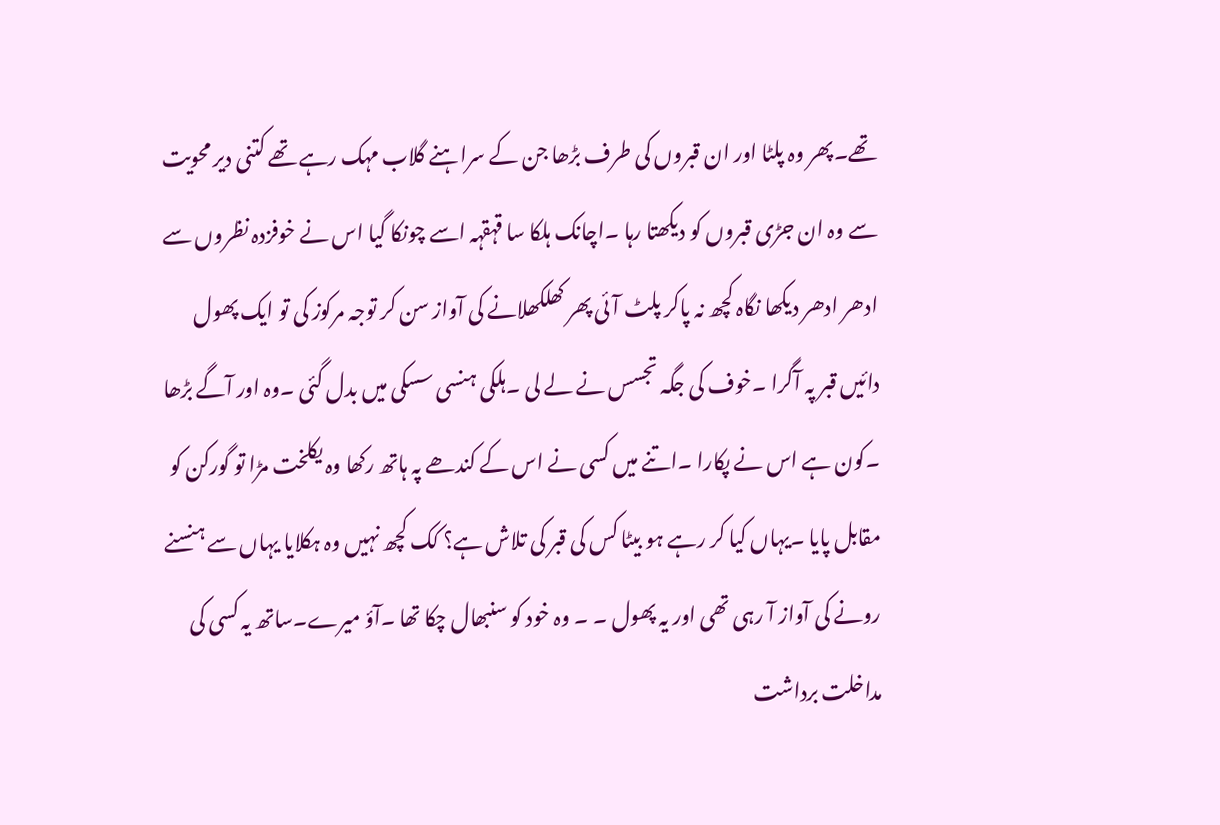تھے۔پھر وہ پلٹا اور ان قبروں کی طرف بڑھا جن کے سراہنے گلاب مہک رہے تھے کتنی دیر محویت سے وہ ان جڑی قبروں کو دیکھتا رہا ۔اچانک ہلکا سا قہقہہ اسے چونکا گیا اس نے خوفزدہ نظروں سے ادھر ادھر دیکھا نگاہ کچھ نہ پاکر پلٹ آئی پھر کھلکھلانے کی آواز سن کر توجہ مرکوز کی تو ایک پھول دائیں قبر پہ آگرا ۔خوف کی جگہ تجسس نے لے لی ۔ہلکی ہنسی سسکی میں بدل گئی ۔وہ اور آگے بڑھا ۔کون ہے اس نے پکارا ۔اتنے میں کسی نے اس کے کندھے پہ ہاتھ رکھا وہ یکلخت مڑا تو گورکن کو مقابل پایا ۔یہاں کیا کر رہے ہو بیٹا کس کی قبر کی تلاش ہے؟ کک کچھ نہیں وہ ہکلایا یہاں سے ہنسنے رونے کی آواز آ رہی تھی اور یہ پھول ۔ ۔ وہ خود کو سنبھال چکا تھا ۔آؤ میرے۔ساتھ یہ کسی کی مداخلت برداشت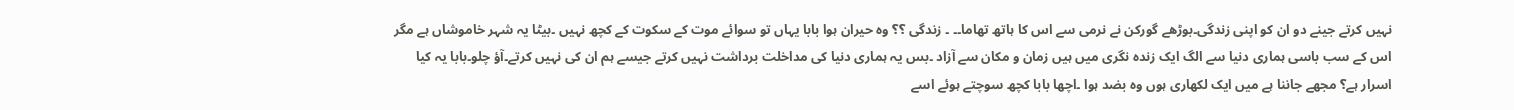نہیں کرتے جینے دو ان کو اپنی زندگی۔بوڑھے گورکن نے نرمی سے اس کا ہاتھ تھاما۔۔ ۔ زندگی ؟؟ وہ حیران ہوا بابا یہاں تو سوائے موت کے سکوت کے کچھ نہیں ۔بیٹا یہ شہر خاموشاں ہے مگر اس کے سب باسی ہماری دنیا سے الگ ایک زندہ نگری میں ہیں زمان و مکان سے آزاد ۔بس یہ ہماری دنیا کی مداخلت برداشت نہیں کرتے جیسے ہم ان کی نہیں کرتے۔آؤ چلو۔بابا یہ کیا اسرار ہے؟ مجھے جاننا ہے میں ایک لکھاری ہوں وہ بضد ہوا ۔اچھا بابا کچھ سوچتے ہوئے اسے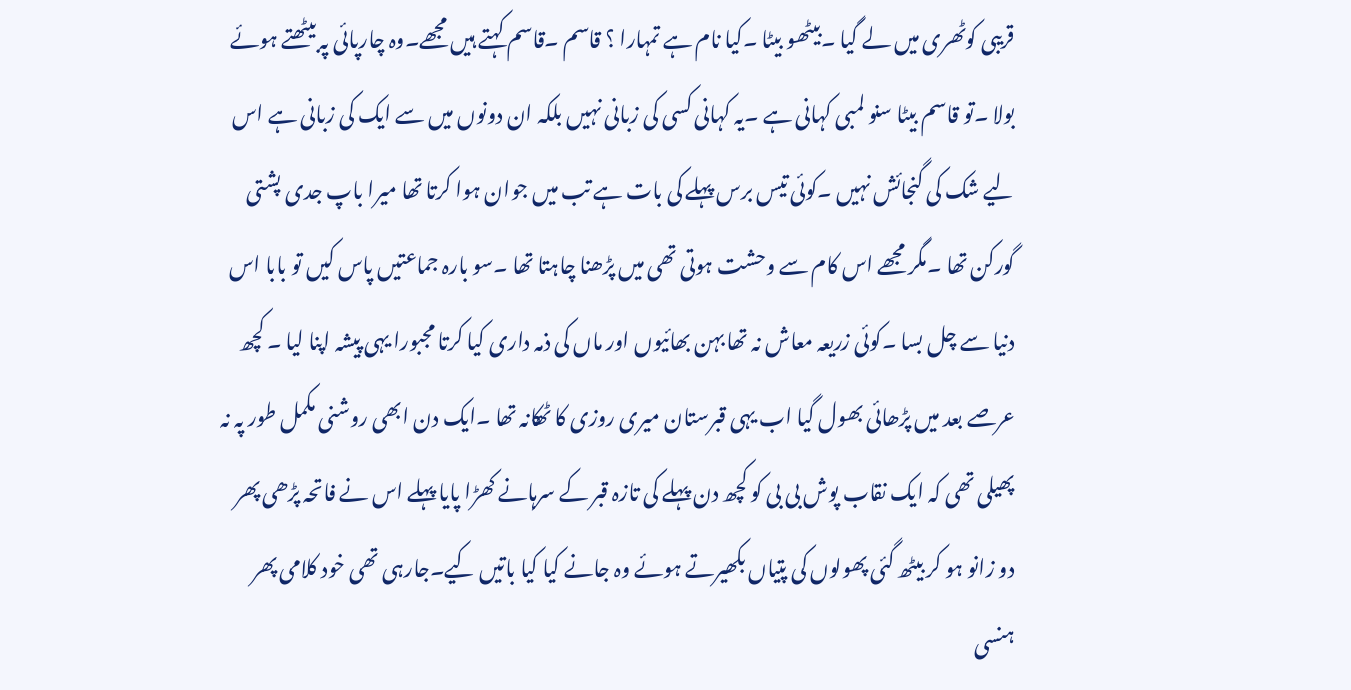قریبی کوٹھری میں لے گیا ۔بیٹھو بیٹا ۔کیا نام ہے تمہارا ؟ قاسم ۔قاسم کہتے ہیں مجھے۔وہ چارپائی پہ بیٹھتے ہوئے بولا ۔تو قاسم بیٹا سنو لمبی کہانی ہے ۔یہ کہانی کسی کی زبانی نہیں بلکہ ان دونوں میں سے ایک کی زبانی ہے اس لیے شک کی گنجائش نہیں ۔کوئی تیس برس پہلے کی بات ہے تب میں جوان ہوا کرتا تھا میرا باپ جدی پشتی گورکن تھا ۔مگر مجھے اس کام سے وحشت ہوتی تھی میں پڑھنا چاہتا تھا ۔سو بارہ جماعتیں پاس کیں تو بابا اس دنیا سے چل بسا ۔کوئی زریعہ معاش نہ تھا بہن بھائیوں اور ماں کی ذمہ داری کیا کرتا مجبورا یہی پیشہ اپنا لیا ۔ کچھ عرصے بعد میں پڑھائی بھول گیا اب یہی قبرستان میری روزی کا ٹھکانہ تھا ۔ایک دن ابھی روشنی مکمل طور پہ نہ پھیلی تھی کہ ایک نقاب پوش بی بی کو کچھ دن پہلے کی تازہ قبر کے سرہانے کھڑا پایا پہلے اس نے فاتحہ پڑھی پھر دو زانو ہو کر بیٹھ گئی پھولوں کی پتیاں بکھیرتے ہوئے وہ جانے کیا کیا باتیں کیے۔جارہی تھی خود کلامی پھر ہنسی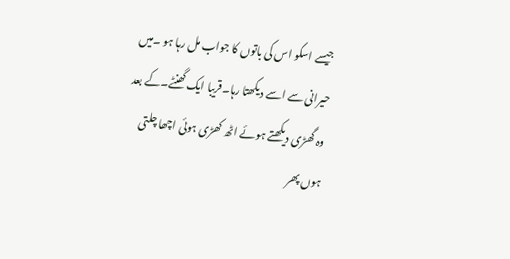جیسے اسکو اس کی باتوں کا جواب مل رہا ہو ۔میں حیرانی سے اسے دیکھتا رہا۔قریبا ایک گھنٹے۔کے بعد وہ گھڑی دیکھتے ہوئے اٹھ کھڑی ہوئی اچھا چلتی ہوں پھر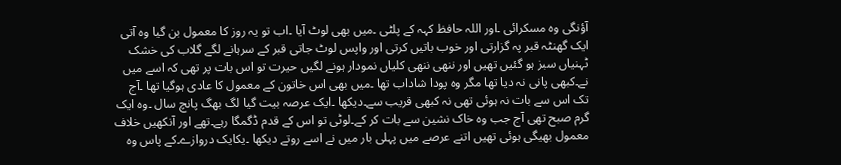آؤنگی وہ مسکرائی ۔اور اللہ حافظ کہہ کے پلٹی ۔میں بھی لوٹ آیا ۔اب تو یہ روز کا معمول بن گیا وہ آتی ایک گھنٹہ قبر پہ گزارتی اور خوب باتیں کرتی اور واپس لوٹ جاتی قبر کے سرہانے لگے گلاب کی خشک ٹہنیاں سبز ہو گئیں تھیں اور ننھی ننھی کلیاں نمودار ہونے لگیں حیرت تو اس بات پر تھی کہ اسے میں نے۔کبھی پانی نہ دیا تھا مگر وہ پودا شاداب تھا ۔میں بھی اس خاتون کے معمول کا عادی ہوگیا تھا ۔آج تک اس سے بات نہ ہوئی تھی نہ کبھی قریب سے۔دیکھا ۔ایک عرصہ بیت گیا لگ بھگ پانچ سال ۔وہ ایک گرم صبح تھی آج جب وہ خاک نشین سے بات کر کے۔لوٹی تو اس کے قدم ڈگمگا رہے۔تھے اور آنکھیں خلاف معمول بھیگی ہوئی تھیں اتنے عرصے میں پہلی بار میں نے اسے روتے دیکھا ۔یکایک دروازے۔کے پاس وہ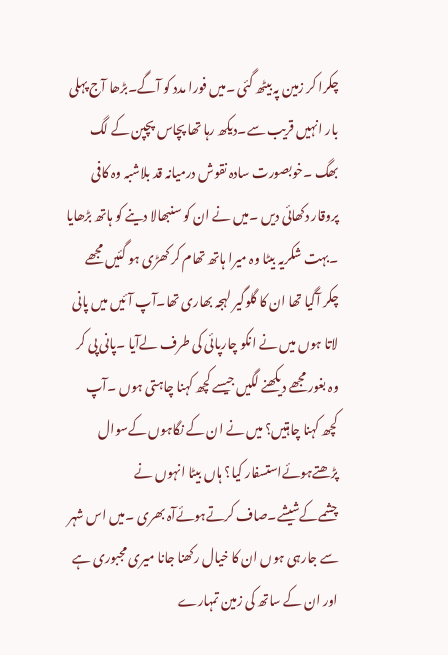چکرا کر زمین پہ بیٹھ گئی ۔میں فورا مدد کو آگے۔بڑھا آج پہلی بار انہیں قریب سے۔دیکھ رہا تھا پچاس پچپن کے لگ بھگ ۔خوبصورت سادہ نقوش درمیانہ قد بلاشبہ وہ کافی پروقار دکھائی دیں ۔میں نے ان کو سنبھالا دینے کو ہاتھ بڑھایا ۔بہت شکریہ بیٹا وہ میرا ہاتھ تھام کر کھڑی ہو گئیں مجھے چکر آگیا تھا ان کا گلوگیر لہجہ بھاری تھا۔آپ آئیں میں پانی لاتا ہوں میں نے انکو چارپائی کی طرف لےآیا ۔پانی پی کر وہ بغور مجھے دیکھنے لگیں جیسے کچھ کہنا چاہتی ہوں ۔آپ کچھ کہنا چاہتیں؟ میں نے ان کے نگاہوں کےسوال پڑھتےہوئےاستسفار کیا؟ ہاں بیٹا انہوں نے چشمےکےشیشے۔صاف کرتےہوئےآہ بھری ۔میں اس شہر سے جارہی ہوں ان کا خیال رکھنا جانا میری مجبوری ہے اور ان کے ساتھ کی زمین تمہارے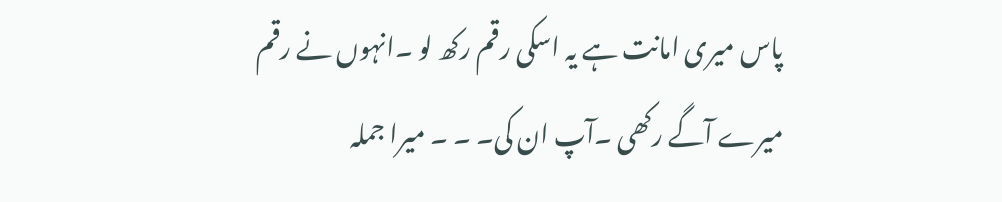پاس میری امانت ہے یہ اسکی رقم رکھ لو ۔انہوں نے رقم میرے آگے رکھی ۔آپ ان کی۔ ۔ ۔ میرا جملہ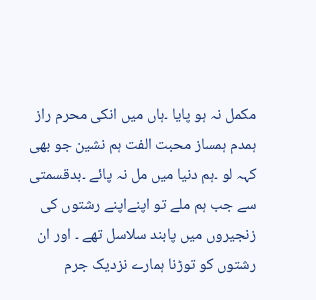مکمل نہ ہو پایا ۔ہاں میں انکی محرم راز ہمدم ہمساز محبت الفت ہم نشین جو بھی کہہ لو ۔ہم دنیا میں مل نہ پائے ۔بدقسمتی سے جب ہم ملے تو اپنےاپنے رشتوں کی زنجیروں میں پابند سلاسل تھے ۔ اور ان رشتوں کو توڑنا ہمارے نزدیک جرم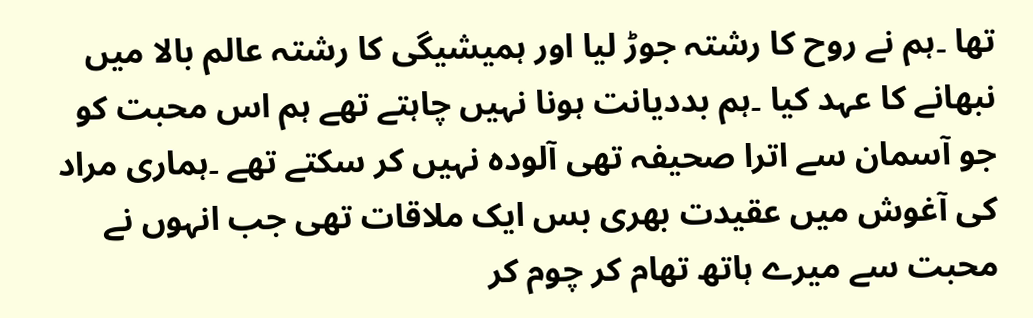تھا ۔ہم نے روح کا رشتہ جوڑ لیا اور ہمیشیگی کا رشتہ عالم بالا میں نبھانے کا عہد کیا ۔ہم بددیانت ہونا نہیں چاہتے تھے ہم اس محبت کو جو آسمان سے اترا صحیفہ تھی آلودہ نہیں کر سکتے تھے ۔ہماری مراد کی آغوش میں عقیدت بھری بس ایک ملاقات تھی جب انہوں نے محبت سے میرے ہاتھ تھام کر چوم کر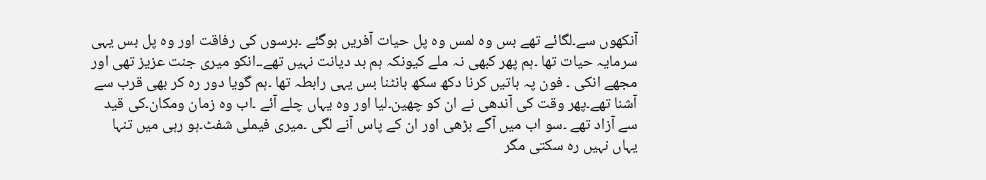آنکھوں سے۔لگائے تھے بس وہ لمس وہ پل حیات آفریں ہوگئے ۔برسوں کی رفاقت اور وہ پل بس یہی سرمایہ حیات تھا ۔ہم پھر کبھی نہ ملے کیونکہ ہم بد دیانت نہیں تھے۔۔انکو میری جنت عزیز تھی اور مجھے انکی ۔ فون پہ باتیں کرنا دکھ سکھ بانٹنا بس یہی رابطہ تھا ۔ہم گویا دور رہ کر بھی قرب سے آشنا تھے۔پھر وقت کی آندھی نے ان کو چھین۔لیا اور وہ یہاں چلے آئے ۔اب وہ زمان ومکان۔کی قید سے آزاد تھے ۔سو اب میں آگے بڑھی اور ان کے پاس آنے لگی ۔میری فیملی شفٹ۔ہو رہی میں تنہا یہاں نہیں رہ سکتی مگر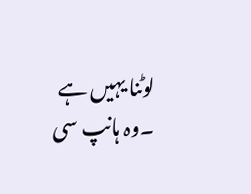لوٹنا یہیں ہے ۔وہ ہانپ سی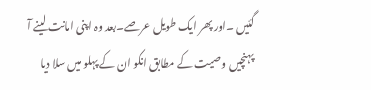گئیں ۔اور پھر ایک طویل عرصے۔بعد وہ اپنی امانت لینے آ پہنچیں وصیت کے مطابق انکو ان کے پہلو میں سلا دیا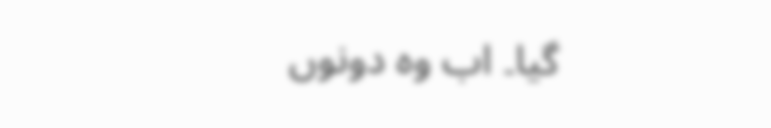گیا۔ اب وہ دونوں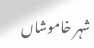شہر خاموشاں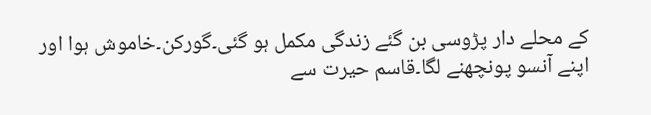کے محلے دار پڑوسی بن گئے زندگی مکمل ہو گئی۔گورکن۔خاموش ہوا اور اپنے آنسو پونچھنے لگا۔قاسم حیرت سے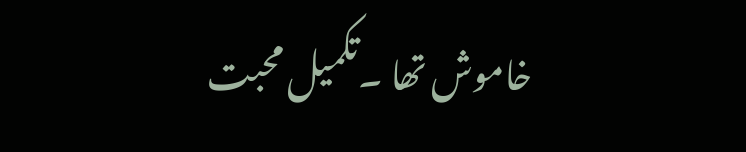خاموش تھا ۔تکمیل محبت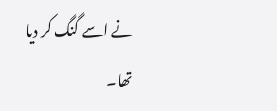نے اسے گنگ کر دیا تھا۔